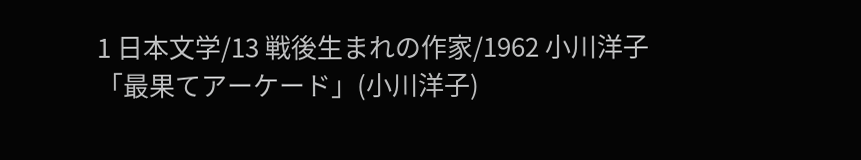1 日本文学/13 戦後生まれの作家/1962 小川洋子 「最果てアーケード」(小川洋子)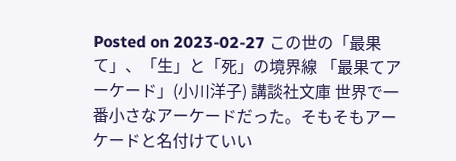Posted on 2023-02-27 この世の「最果て」、「生」と「死」の境界線 「最果てアーケード」(小川洋子) 講談社文庫 世界で一番小さなアーケードだった。そもそもアーケードと名付けていい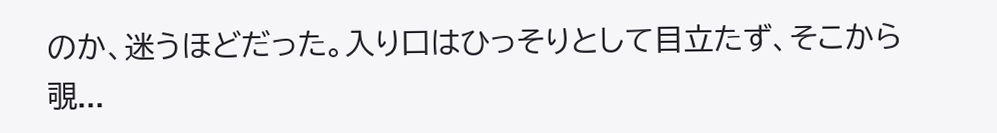のか、迷うほどだった。入り口はひっそりとして目立たず、そこから覗...